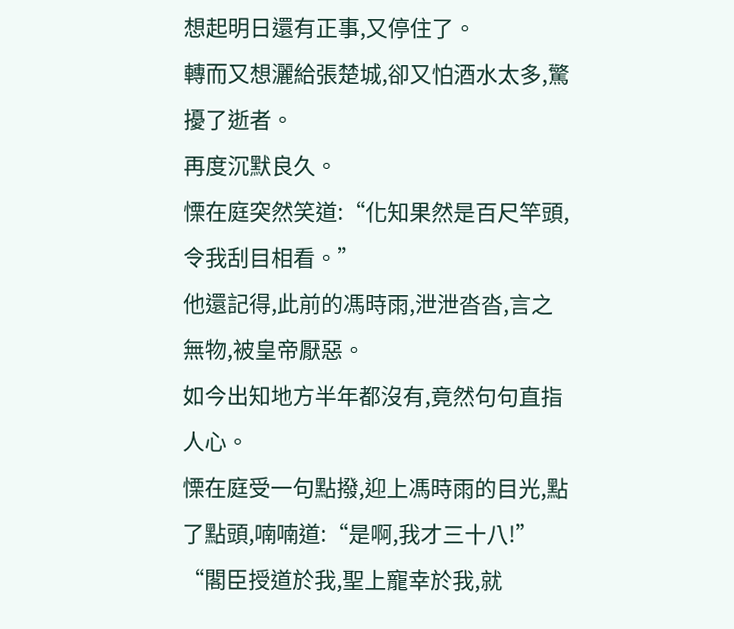想起明日還有正事,又停住了。
轉而又想灑給張楚城,卻又怕酒水太多,驚擾了逝者。
再度沉默良久。
慄在庭突然笑道:“化知果然是百尺竿頭,令我刮目相看。”
他還記得,此前的馮時雨,泄泄沓沓,言之無物,被皇帝厭惡。
如今出知地方半年都沒有,竟然句句直指人心。
慄在庭受一句點撥,迎上馮時雨的目光,點了點頭,喃喃道:“是啊,我才三十八!”
“閣臣授道於我,聖上寵幸於我,就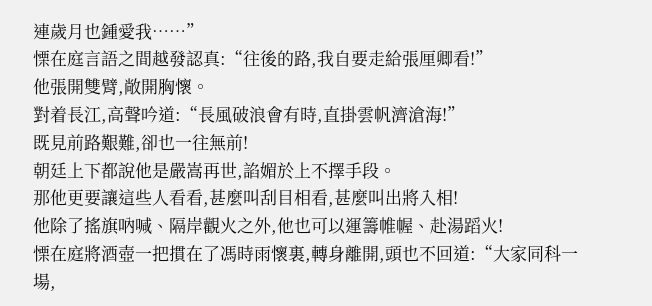連歲月也鍾愛我……”
慄在庭言語之間越發認真:“往後的路,我自要走給張厘卿看!”
他張開雙臂,敞開胸懷。
對着長江,高聲吟道:“長風破浪會有時,直掛雲帆濟滄海!”
既見前路艱難,卻也一往無前!
朝廷上下都說他是嚴嵩再世,諂媚於上不擇手段。
那他更要讓這些人看看,甚麼叫刮目相看,甚麼叫出將入相!
他除了搖旗吶喊、隔岸觀火之外,他也可以運籌帷幄、赴湯蹈火!
慄在庭將酒壺一把摜在了馮時雨懷裏,轉身離開,頭也不回道:“大家同科一場,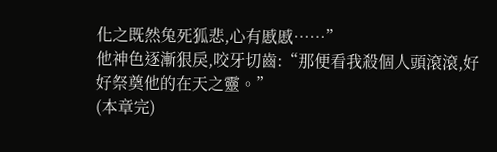化之既然兔死狐悲,心有慼慼……”
他神色逐漸狠戾,咬牙切齒:“那便看我殺個人頭滾滾,好好祭奠他的在天之靈。”
(本章完)